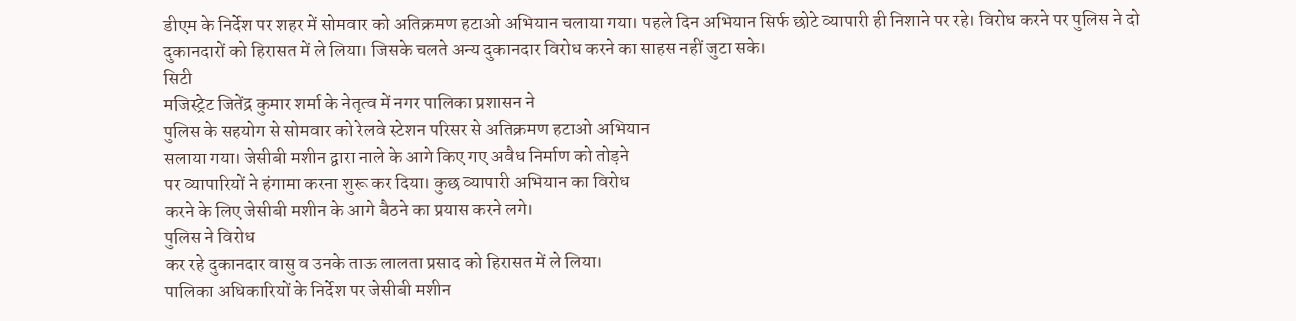डीएम के निर्देश पर शहर में सोमवार को अतिक्रमण हटाओ अभियान चलाया गया। पहले दिन अभियान सिर्फ छोटे व्यापारी ही निशाने पर रहे। विरोध करने पर पुलिस ने दो दुकानदारों को हिरासत में ले लिया। जिसके चलते अन्य दुकानदार विरोध करने का साहस नहीं जुटा सके।
सिटी
मजिस्ट्रेट जितेंद्र कुमार शर्मा के नेतृत्व में नगर पालिका प्रशासन ने
पुलिस के सहयोग से सोमवार को रेलवे स्टेशन परिसर से अतिक्रमण हटाओ अभियान
सलाया गया। जेसीबी मशीन द्वारा नाले के आगे किए गए अवैध निर्माण को तोड़ने
पर व्यापारियों ने हंगामा करना शुरू कर दिया। कुछ व्यापारी अभियान का विरोध
करने के लिए जेसीबी मशीन के आगे बैठने का प्रयास करने लगे।
पुलिस ने विरोध
कर रहे दुकानदार वासु व उनके ताऊ लालता प्रसाद को हिरासत में ले लिया।
पालिका अधिकारियों के निर्देश पर जेसीबी मशीन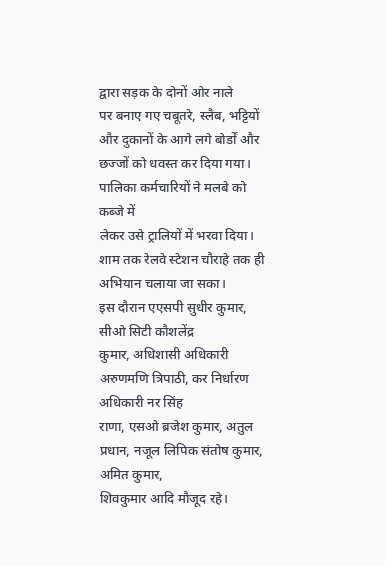द्वारा सड़क के दोनों ओर नाले
पर बनाए गए चबूतरे, स्लैब, भट्टियों और दुकानों के आगे लगे बोर्डों और
छज्जों को धवस्त कर दिया गया। पालिका कर्मचारियों ने मलबे को कब्जे में
लेकर उसे ट्रालियों में भरवा दिया। शाम तक रेलवे स्टेशन चौराहे तक ही
अभियान चलाया जा सका।
इस दौरान एएसपी सुधीर कुमार, सीओ सिटी कौशलेंद्र
कुमार, अधिशासी अधिकारी अरुणमणि त्रिपाठी, कर निर्धारण अधिकारी नर सिंह
राणा, एसओ ब्रजेश कुमार, अतुल प्रधान, नजूल लिपिक संतोष कुमार, अमित कुमार,
शिवकुमार आदि मौजूद रहे।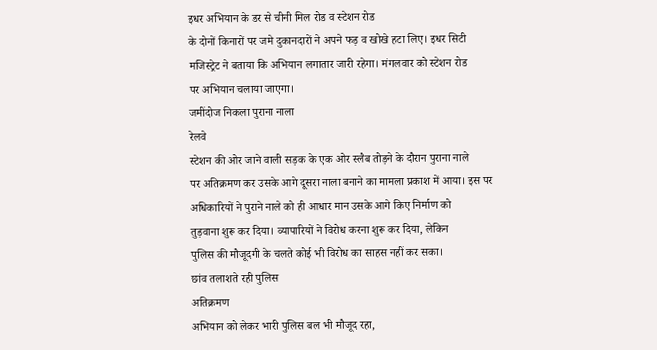इधर अभियान के डर से चीनी मिल रोड व स्टेशन रोड
के दोनों किनारों पर जमे दुकानदारों ने अपने फड़ व खोखे हटा लिए। इधर सिटी
मजिस्ट्रेट ने बताया कि अभियान लगातार जारी रहेगा। मंगलवार को स्टेशन रोड
पर अभियान चलाया जाएगा।
जमींदोज निकला पुराना नाला
रेलवे
स्टेशन की ओर जाने वाली सड़क के एक ओर स्लैब तोड़ने के दौरान पुराना नाले
पर अतिक्रमण कर उसके आगे दूसरा नाला बनाने का मामला प्रकाश में आया। इस पर
अधिकारियों ने पुराने नाले को ही आधार मान उसके आगे किए निर्माण को
तुड़वाना शुरू कर दिया। व्यापारियों ने विरोध करना शुरू कर दिया, लेकिन
पुलिस की मौजूदगी के चलते कोई भी विरोध का साहस नहीं कर सका।
छांव तलाशते रही पुलिस
अतिक्रमण
अभियान को लेकर भारी पुलिस बल भी मौजूद रहा,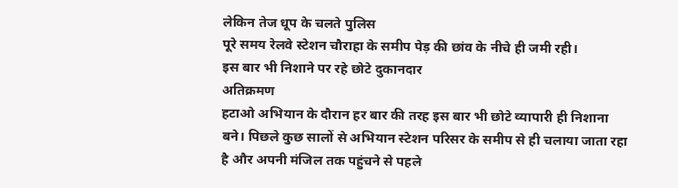लेकिन तेज धूप के चलते पुलिस
पूरे समय रेलवे स्टेशन चौराहा के समीप पेड़ की छांव के नीचे ही जमी रही।
इस बार भी निशाने पर रहे छोटे दुकानदार
अतिक्रमण
हटाओ अभियान के दौरान हर बार की तरह इस बार भी छोटे व्यापारी ही निशाना
बने। पिछले कुछ सालों से अभियान स्टेशन परिसर के समीप से ही चलाया जाता रहा
है और अपनी मंजिल तक पहुंचने से पहले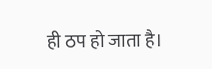ही ठप हो जाता है।